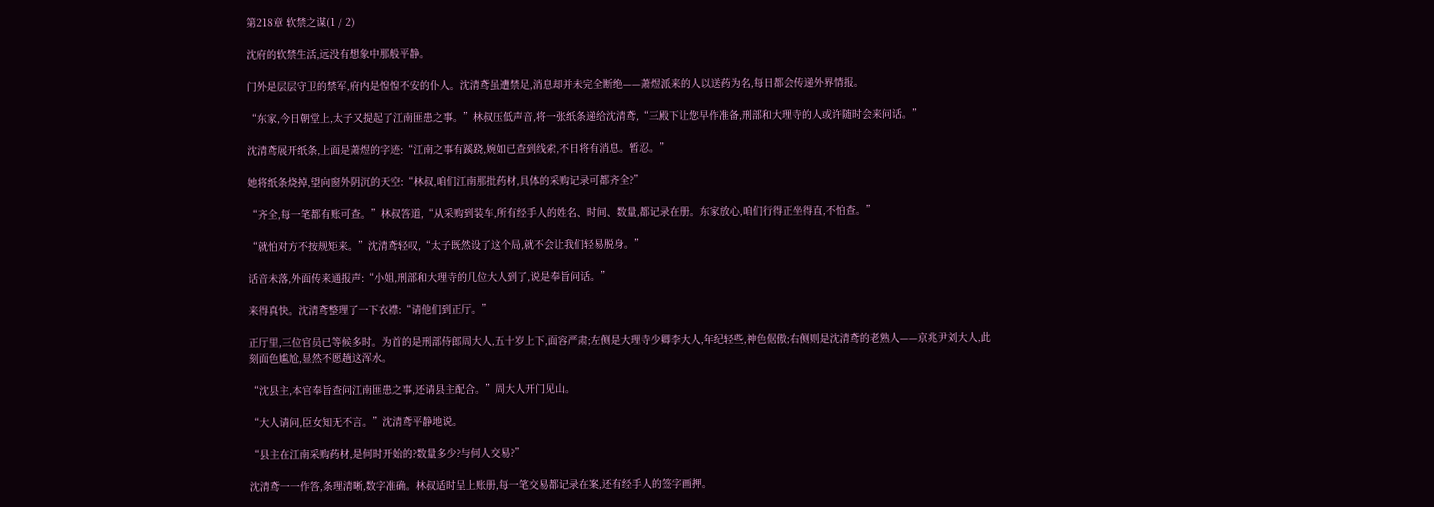第218章 软禁之谋(1 / 2)

沈府的软禁生活,远没有想象中那般平静。

门外是层层守卫的禁军,府内是惶惶不安的仆人。沈清鸢虽遭禁足,消息却并未完全断绝——萧煜派来的人以送药为名,每日都会传递外界情报。

“东家,今日朝堂上,太子又提起了江南匪患之事。”林叔压低声音,将一张纸条递给沈清鸢,“三殿下让您早作准备,刑部和大理寺的人或许随时会来问话。”

沈清鸢展开纸条,上面是萧煜的字迹:“江南之事有蹊跷,婉如已查到线索,不日将有消息。暂忍。”

她将纸条烧掉,望向窗外阴沉的天空:“林叔,咱们江南那批药材,具体的采购记录可都齐全?”

“齐全,每一笔都有账可查。”林叔答道,“从采购到装车,所有经手人的姓名、时间、数量,都记录在册。东家放心,咱们行得正坐得直,不怕查。”

“就怕对方不按规矩来。”沈清鸢轻叹,“太子既然设了这个局,就不会让我们轻易脱身。”

话音未落,外面传来通报声:“小姐,刑部和大理寺的几位大人到了,说是奉旨问话。”

来得真快。沈清鸢整理了一下衣襟:“请他们到正厅。”

正厅里,三位官员已等候多时。为首的是刑部侍郎周大人,五十岁上下,面容严肃;左侧是大理寺少卿李大人,年纪轻些,神色倨傲;右侧则是沈清鸢的老熟人——京兆尹刘大人,此刻面色尴尬,显然不愿趟这浑水。

“沈县主,本官奉旨查问江南匪患之事,还请县主配合。”周大人开门见山。

“大人请问,臣女知无不言。”沈清鸢平静地说。

“县主在江南采购药材,是何时开始的?数量多少?与何人交易?”

沈清鸢一一作答,条理清晰,数字准确。林叔适时呈上账册,每一笔交易都记录在案,还有经手人的签字画押。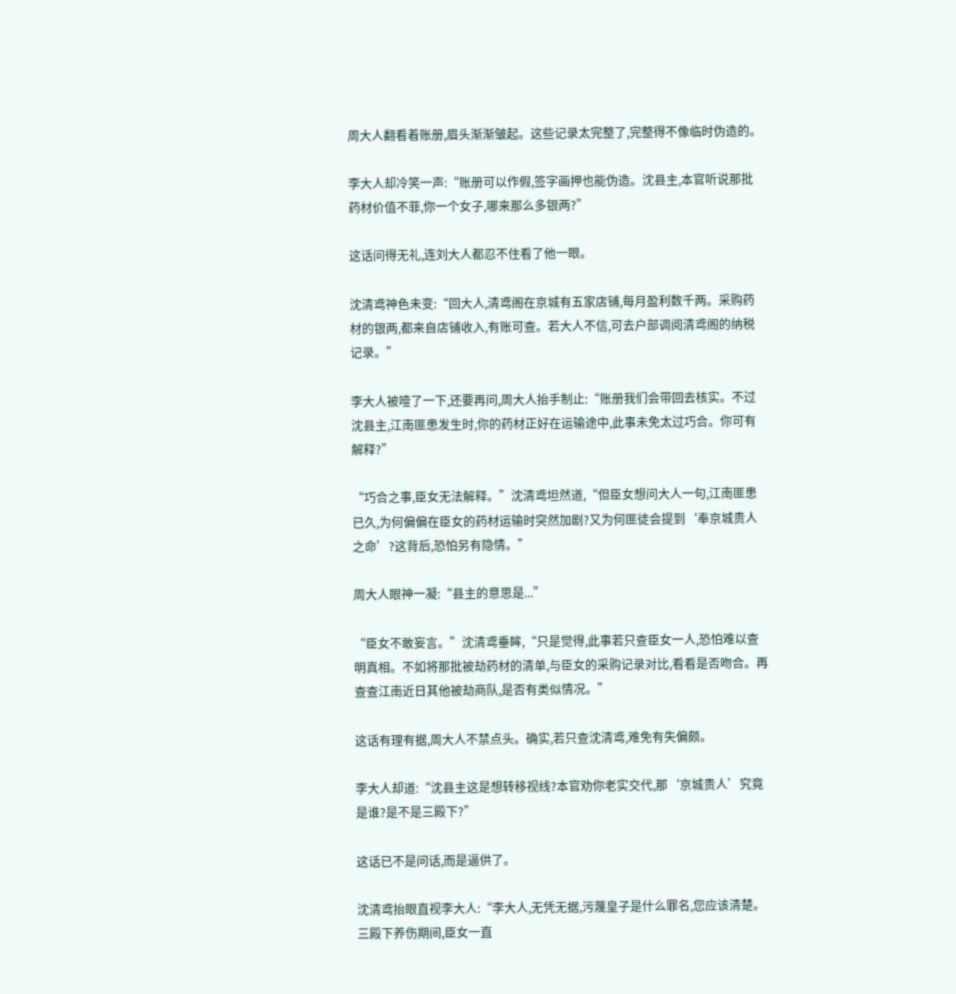周大人翻看着账册,眉头渐渐皱起。这些记录太完整了,完整得不像临时伪造的。

李大人却冷笑一声:“账册可以作假,签字画押也能伪造。沈县主,本官听说那批药材价值不菲,你一个女子,哪来那么多银两?”

这话问得无礼,连刘大人都忍不住看了他一眼。

沈清鸢神色未变:“回大人,清鸢阁在京城有五家店铺,每月盈利数千两。采购药材的银两,都来自店铺收入,有账可查。若大人不信,可去户部调阅清鸢阁的纳税记录。”

李大人被噎了一下,还要再问,周大人抬手制止:“账册我们会带回去核实。不过沈县主,江南匪患发生时,你的药材正好在运输途中,此事未免太过巧合。你可有解释?”

“巧合之事,臣女无法解释。”沈清鸢坦然道,“但臣女想问大人一句,江南匪患已久,为何偏偏在臣女的药材运输时突然加剧?又为何匪徒会提到‘奉京城贵人之命’?这背后,恐怕另有隐情。”

周大人眼神一凝:“县主的意思是...”

“臣女不敢妄言。”沈清鸢垂眸,“只是觉得,此事若只查臣女一人,恐怕难以查明真相。不如将那批被劫药材的清单,与臣女的采购记录对比,看看是否吻合。再查查江南近日其他被劫商队,是否有类似情况。”

这话有理有据,周大人不禁点头。确实,若只查沈清鸢,难免有失偏颇。

李大人却道:“沈县主这是想转移视线?本官劝你老实交代,那‘京城贵人’究竟是谁?是不是三殿下?”

这话已不是问话,而是逼供了。

沈清鸢抬眼直视李大人:“李大人,无凭无据,污蔑皇子是什么罪名,您应该清楚。三殿下养伤期间,臣女一直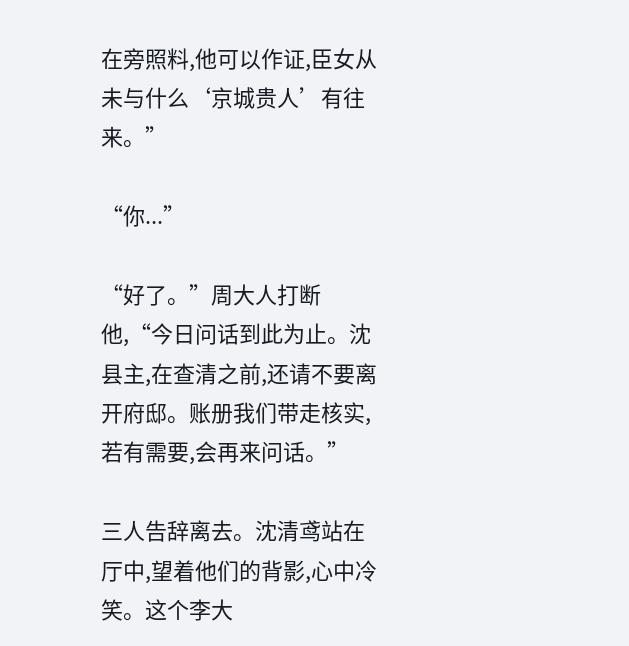在旁照料,他可以作证,臣女从未与什么‘京城贵人’有往来。”

“你...”

“好了。”周大人打断他,“今日问话到此为止。沈县主,在查清之前,还请不要离开府邸。账册我们带走核实,若有需要,会再来问话。”

三人告辞离去。沈清鸢站在厅中,望着他们的背影,心中冷笑。这个李大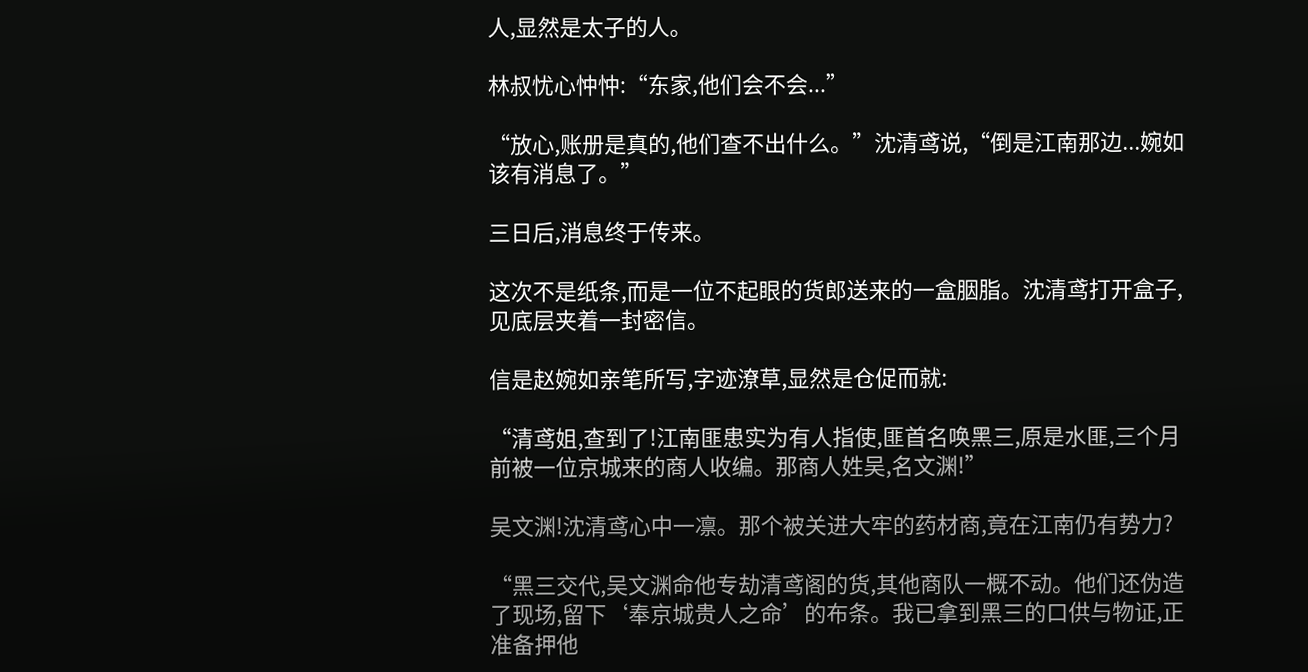人,显然是太子的人。

林叔忧心忡忡:“东家,他们会不会...”

“放心,账册是真的,他们查不出什么。”沈清鸢说,“倒是江南那边...婉如该有消息了。”

三日后,消息终于传来。

这次不是纸条,而是一位不起眼的货郎送来的一盒胭脂。沈清鸢打开盒子,见底层夹着一封密信。

信是赵婉如亲笔所写,字迹潦草,显然是仓促而就:

“清鸢姐,查到了!江南匪患实为有人指使,匪首名唤黑三,原是水匪,三个月前被一位京城来的商人收编。那商人姓吴,名文渊!”

吴文渊!沈清鸢心中一凛。那个被关进大牢的药材商,竟在江南仍有势力?

“黑三交代,吴文渊命他专劫清鸢阁的货,其他商队一概不动。他们还伪造了现场,留下‘奉京城贵人之命’的布条。我已拿到黑三的口供与物证,正准备押他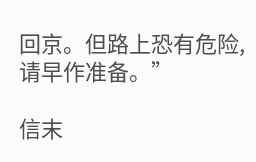回京。但路上恐有危险,请早作准备。”

信末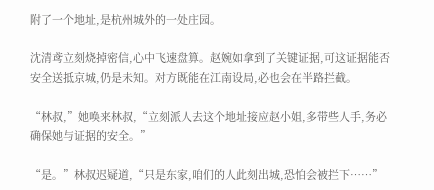附了一个地址,是杭州城外的一处庄园。

沈清鸢立刻烧掉密信,心中飞速盘算。赵婉如拿到了关键证据,可这证据能否安全送抵京城,仍是未知。对方既能在江南设局,必也会在半路拦截。

“林叔,”她唤来林叔,“立刻派人去这个地址接应赵小姐,多带些人手,务必确保她与证据的安全。”

“是。”林叔迟疑道,“只是东家,咱们的人此刻出城,恐怕会被拦下……”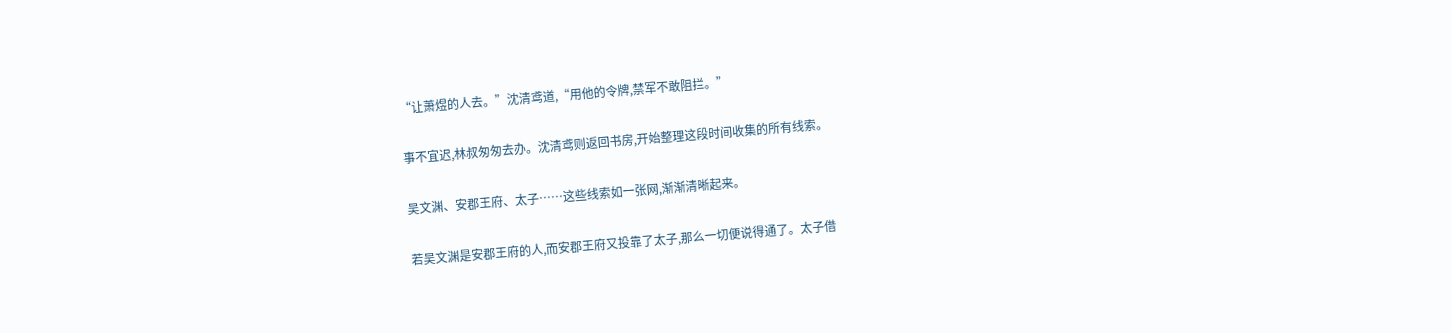“让萧煜的人去。”沈清鸢道,“用他的令牌,禁军不敢阻拦。”

事不宜迟,林叔匆匆去办。沈清鸢则返回书房,开始整理这段时间收集的所有线索。

吴文渊、安郡王府、太子……这些线索如一张网,渐渐清晰起来。

若吴文渊是安郡王府的人,而安郡王府又投靠了太子,那么一切便说得通了。太子借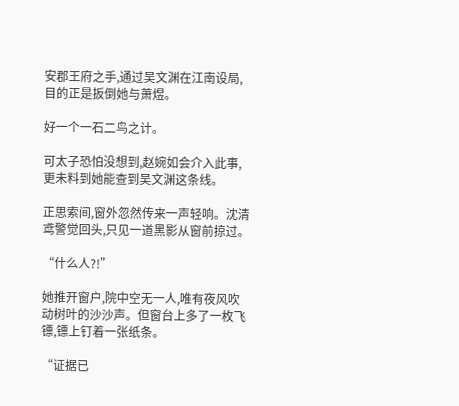安郡王府之手,通过吴文渊在江南设局,目的正是扳倒她与萧煜。

好一个一石二鸟之计。

可太子恐怕没想到,赵婉如会介入此事,更未料到她能查到吴文渊这条线。

正思索间,窗外忽然传来一声轻响。沈清鸢警觉回头,只见一道黑影从窗前掠过。

“什么人?!”

她推开窗户,院中空无一人,唯有夜风吹动树叶的沙沙声。但窗台上多了一枚飞镖,镖上钉着一张纸条。

“证据已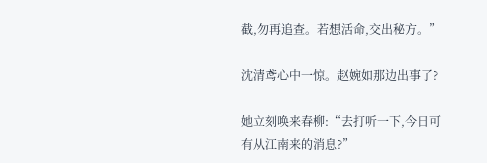截,勿再追查。若想活命,交出秘方。”

沈清鸢心中一惊。赵婉如那边出事了?

她立刻唤来春柳:“去打听一下,今日可有从江南来的消息?”